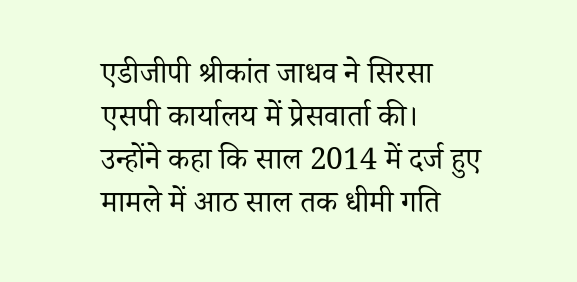एडीजीपी श्रीकांत जाधव ने सिरसा एसपी कार्यालय में प्रेसवार्ता की। उन्होंने कहा कि साल 2014 में दर्ज हुए मामले में आठ साल तक धीमी गति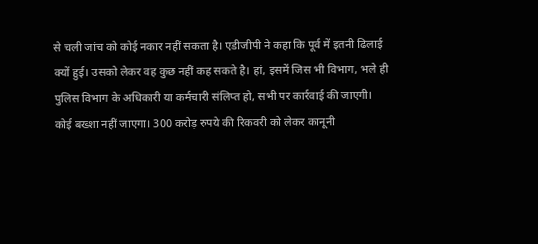से चली जांच को कोई नकार नहीं सकता है। एडीजीपी ने कहा कि पूर्व में इतनी ढिलाई क्यों हुई। उसको लेकर वह कुछ नहीं कह सकते है। हां, इसमें जिस भी विभाग, भले ही पुलिस विभाग के अधिकारी या कर्मचारी संलिप्त हो, सभी पर कार्रवाई की जाएगी। कोई बख्शा नहीं जाएगा। 300 करोड़ रुपये की रिकवरी को लेकर कानूनी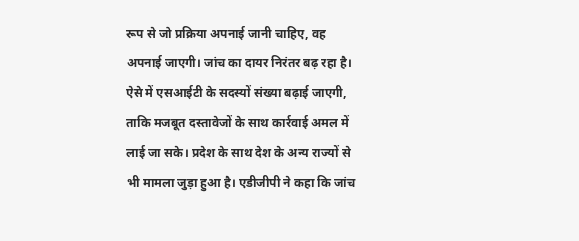रूप से जो प्रक्रिया अपनाई जानी चाहिए, वह अपनाई जाएगी। जांच का दायर निरंतर बढ़ रहा है। ऐसे में एसआईटी के सदस्यों संख्या बढ़ाई जाएगी, ताकि मजबूत दस्तावेजों के साथ कार्रवाई अमल में लाई जा सके। प्रदेश के साथ देश के अन्य राज्यों से भी मामला जुड़ा हुआ है। एडीजीपी ने कहा कि जांच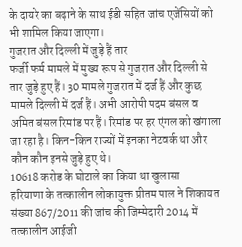के दायरे का बढ़ाने के साथ ईडी सहित जांच एजेंसियों को भी शामिल किया जाएगा।
गुजरात और दिल्ली में जुड़े हैं तार
फर्जी फर्म मामले में मुख्य रूप से गुजरात और दिल्ली से तार जुड़े हुए हैं। 30 मामले गुजरात में दर्ज हैं और कुछ मामले दिल्ली में दर्ज हैं। अभी आरोपी पदम बंसल व अमित बंसल रिमांड पर हैं। रिमांड पर हर एंगल को खंगाला जा रहा है। किन-किन राज्यों में इनका नेटवर्क था और कौन कौन इनसे जुड़े हुए थे।
10618 करोड के घोटाले का किया था खुलासा
हरियाणा के तत्कालीन लोकायुक्त प्रीतम पाल ने शिकायत संख्या 867/2011 की जांच की जिम्मेदारी 2014 में तत्कालीन आईजी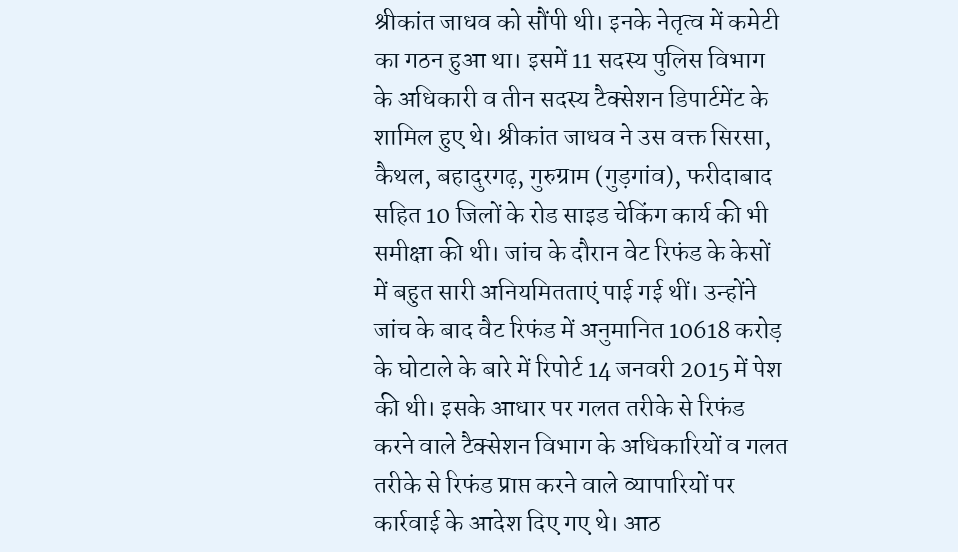श्रीकांत जाधव को सौंपी थी। इनके नेतृत्व में कमेटी का गठन हुआ था। इसमें 11 सदस्य पुलिस विभाग के अधिकारी व तीन सदस्य टैक्सेशन डिपार्टमेंट के शामिल हुए थे। श्रीकांत जाधव ने उस वक्त सिरसा, कैथल, बहादुरगढ़, गुरुग्राम (गुड़गांव), फरीदाबाद सहित 10 जिलों के रोड साइड चेकिंग कार्य की भी समीक्षा की थी। जांच के दौरान वेट रिफंड के केसों में बहुत सारी अनियमितताएं पाई गई थीं। उन्होंने जांच के बाद वैट रिफंड में अनुमानित 10618 करोड़ के घोटाले के बारे में रिपोर्ट 14 जनवरी 2015 में पेश की थी। इसके आधार पर गलत तरीके से रिफंड करने वाले टैक्सेशन विभाग के अधिकारियों व गलत तरीके से रिफंड प्राप्त करने वाले व्यापारियों पर कार्रवाई के आदेश दिए गए थे। आठ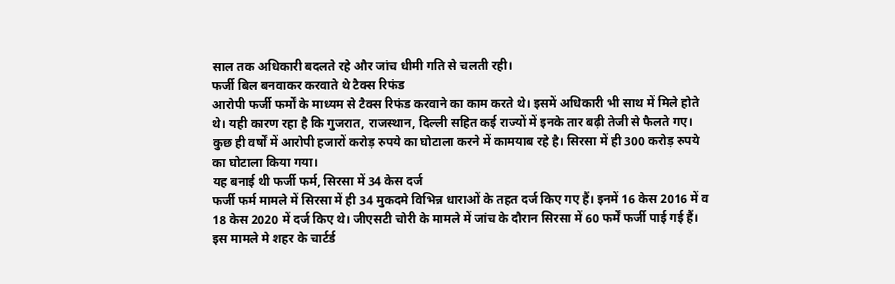साल तक अधिकारी बदलते रहे और जांच धीमी गति से चलती रही।
फर्जी बिल बनवाकर करवाते थे टैक्स रिफंड
आरोपी फर्जी फर्मों के माध्यम से टैक्स रिफंड करवाने का काम करते थे। इसमें अधिकारी भी साथ में मिले होते थे। यही कारण रहा है कि गुजरात, राजस्थान, दिल्ली सहित कई राज्यों में इनके तार बढ़ी तेजी से फैलते गए। कुछ ही वर्षों में आरोपी हजारों करोड़ रुपये का घोटाला करने में कामयाब रहे है। सिरसा में ही 300 करोड़ रुपये का घोटाला किया गया।
यह बनाई थी फर्जी फर्म, सिरसा में 34 केस दर्ज
फर्जी फर्म मामले में सिरसा में ही 34 मुकदमे विभिन्न धाराओं के तहत दर्ज किए गए हैं। इनमें 16 केस 2016 में व 18 केस 2020 में दर्ज किए थे। जीएसटी चोरी के मामले में जांच के दौरान सिरसा में 60 फर्में फर्जी पाई गई हैं। इस मामले मे शहर के चार्टर्ड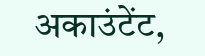अकाउंटेंट,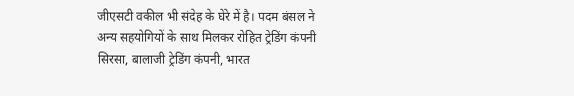जीएसटी वकील भी संदेह के घेरे में है। पदम बंसल ने अन्य सहयोगियों के साथ मिलकर रोहित ट्रेडिंग कंपनी सिरसा, बालाजी ट्रेडिंग कंपनी, भारत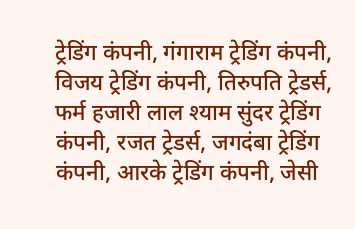ट्रेडिंग कंपनी, गंगाराम ट्रेडिंग कंपनी, विजय ट्रेडिंग कंपनी, तिरुपति ट्रेडर्स, फर्म हजारी लाल श्याम सुंदर ट्रेडिंग कंपनी, रजत ट्रेडर्स, जगदंबा ट्रेडिंग कंपनी, आरके ट्रेडिंग कंपनी, जेसी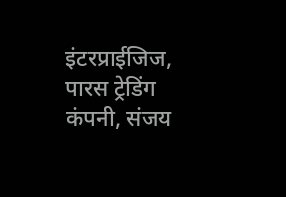इंटरप्राईजिज, पारस ट्रेडिंग कंपनी, संजय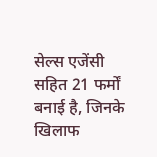सेल्स एजेंसी सहित 21 फर्मों बनाई है, जिनके खिलाफ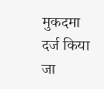मुकदमा दर्ज किया जा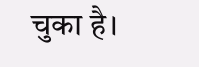चुका है।